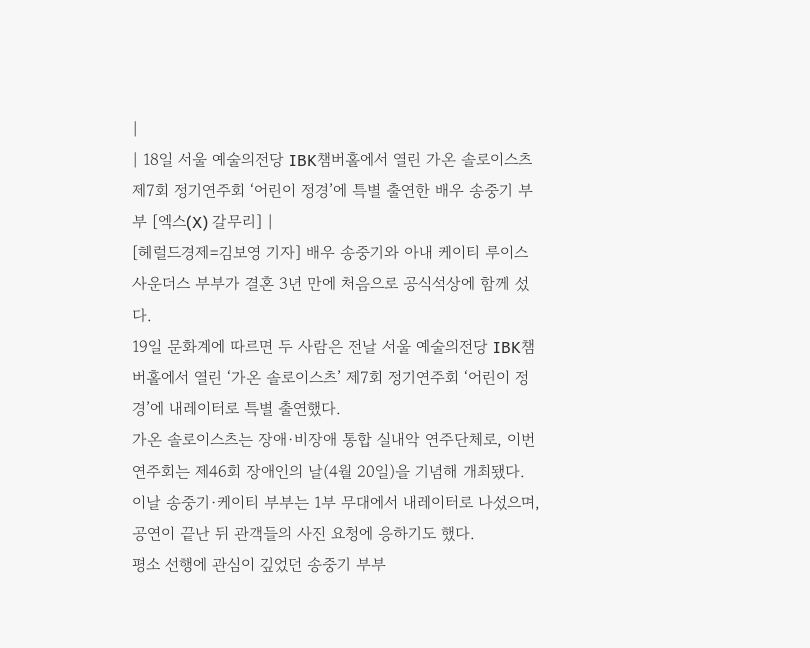|
| 18일 서울 예술의전당 IBK챔버홀에서 열린 가온 솔로이스츠 제7회 정기연주회 ‘어린이 정경’에 특별 출연한 배우 송중기 부부 [엑스(X) 갈무리] |
[헤럴드경제=김보영 기자] 배우 송중기와 아내 케이티 루이스 사운더스 부부가 결혼 3년 만에 처음으로 공식석상에 함께 섰다.
19일 문화계에 따르면 두 사람은 전날 서울 예술의전당 IBK챔버홀에서 열린 ‘가온 솔로이스츠’ 제7회 정기연주회 ‘어린이 정경’에 내레이터로 특별 출연했다.
가온 솔로이스츠는 장애·비장애 통합 실내악 연주단체로, 이번 연주회는 제46회 장애인의 날(4월 20일)을 기념해 개최됐다.
이날 송중기·케이티 부부는 1부 무대에서 내레이터로 나섰으며, 공연이 끝난 뒤 관객들의 사진 요청에 응하기도 했다.
평소 선행에 관심이 깊었던 송중기 부부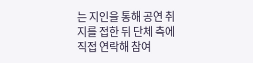는 지인을 통해 공연 취지를 접한 뒤 단체 측에 직접 연락해 참여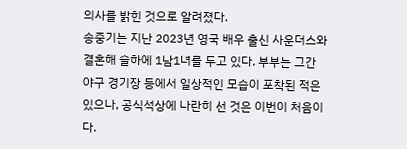의사를 밝힌 것으로 알려졌다.
송중기는 지난 2023년 영국 배우 출신 사운더스와 결혼해 슬하에 1남1녀를 두고 있다. 부부는 그간 야구 경기장 등에서 일상적인 모습이 포착된 적은 있으나, 공식석상에 나란히 선 것은 이번이 처음이다.